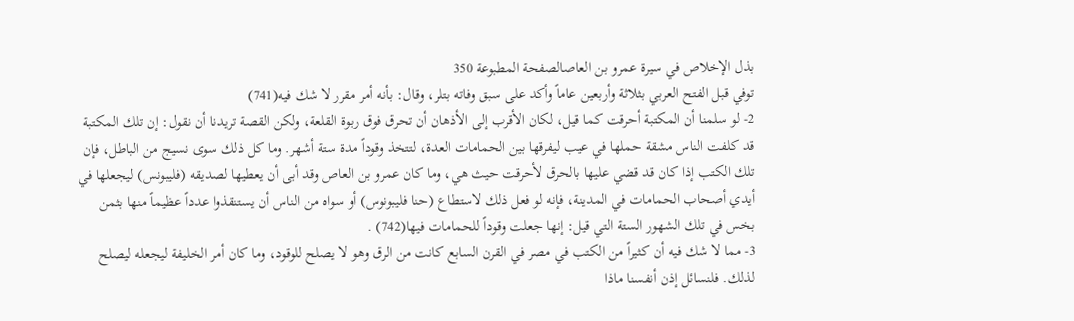بذل الإخلاص في سيرة عمرو بن العاصالصفحة المطبوعة 350
توفي قبل الفتح العربي بثلاثة وأربعين عاماً وأكد على سبق وفاته بتلر، وقال: بأنه أمر مقرر لا شك فيه(741)
2- لو سلمنا أن المكتبة أحرقت كما قيل، لكان الأقرب إلى الأذهان أن تحرق فوق ربوة القلعة، ولكن القصة تريدنا أن نقول: إن تلك المكتبة قد كلفت الناس مشقة حملها في عيب ليفرقها بين الحمامات العدة، لتتخذ وقوداً مدة ستة أشهر. وما كل ذلك سوى نسيج من الباطل، فإن تلك الكتب إذا كان قد قضي عليها بالحرق لأحرقت حيث هي، وما كان عمرو بن العاص وقد أبى أن يعطيها لصديقه (فليبونس) ليجعلها في أيدي أصحاب الحمامات في المدينة، فإنه لو فعل ذلك لاستطاع (حنا فليبونوس) أو سواه من الناس أن يستنقذوا عدداً عظيماً منها بثمن بخس في تلك الشهور الستة التي قيل: إنها جعلت وقوداً للحمامات فيها(742) .
3- مما لا شك فيه أن كثيراً من الكتب في مصر في القرن السابع كانت من الرق وهو لا يصلح للوقود، وما كان أمر الخليفة ليجعله ليصلح لذلك. فلنسائل إذن أنفسنا ماذا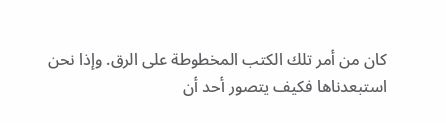كان من أمر تلك الكتب المخطوطة على الرق. وإذا نحن استبعدناها فكيف يتصور أحد أن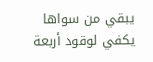يبقي من سواها يكفي لوقود أربعة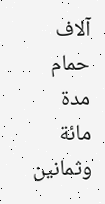آلاف حمام مدة مائة وثمانين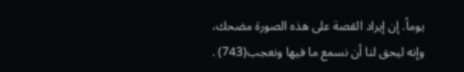يوماً. إن إيراد القصة على هذه الصورة مضحك، وإنه ليحق لنا أن نسمع ما فيها ونعجب(743) .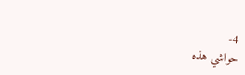4-
حواشي هذه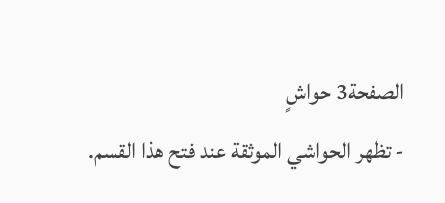الصفحة3 حواشٍ
- تظهر الحواشي الموثقة عند فتح هذا القسم.